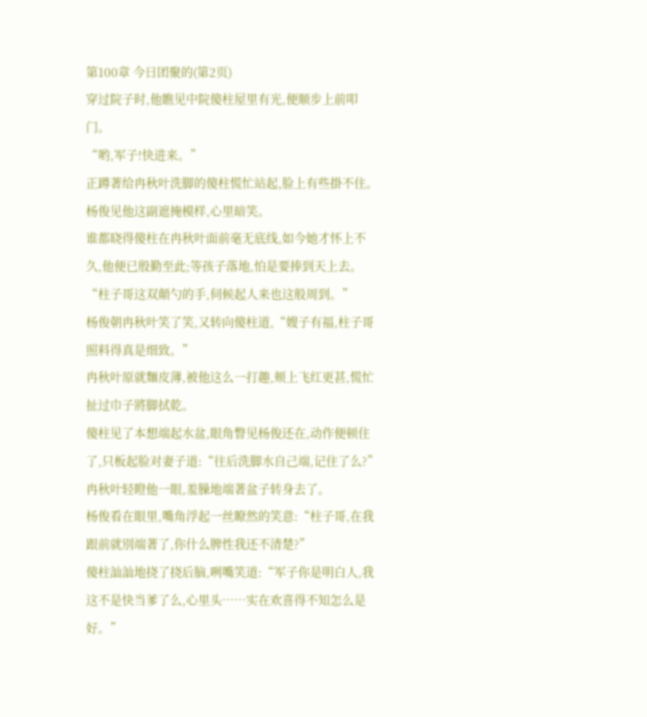第100章 今日团聚的(第2页)
穿过院子时,他瞧见中院傻柱屋里有光,便顺步上前叩门。
“哟,军子!快进来。”
正蹲著给冉秋叶洗脚的傻柱慌忙站起,脸上有些掛不住。
杨俊见他这副遮掩模样,心里暗笑。
谁都晓得傻柱在冉秋叶面前毫无底线,如今她才怀上不久,他便已殷勤至此;等孩子落地,怕是要捧到天上去。
“柱子哥这双顛勺的手,伺候起人来也这般周到。”
杨俊朝冉秋叶笑了笑,又转向傻柱道,“嫂子有福,柱子哥照料得真是细致。”
冉秋叶原就麵皮薄,被他这么一打趣,颊上飞红更甚,慌忙扯过巾子將脚拭乾。
傻柱见了本想端起水盆,眼角瞥见杨俊还在,动作便顿住了,只板起脸对妻子道:“往后洗脚水自己端,记住了么?”
冉秋叶轻瞪他一眼,羞臊地端著盆子转身去了。
杨俊看在眼里,嘴角浮起一丝瞭然的笑意:“柱子哥,在我跟前就別端著了,你什么脾性我还不清楚?”
傻柱訕訕地挠了挠后脑,咧嘴笑道:“军子你是明白人,我这不是快当爹了么,心里头……实在欢喜得不知怎么是好。”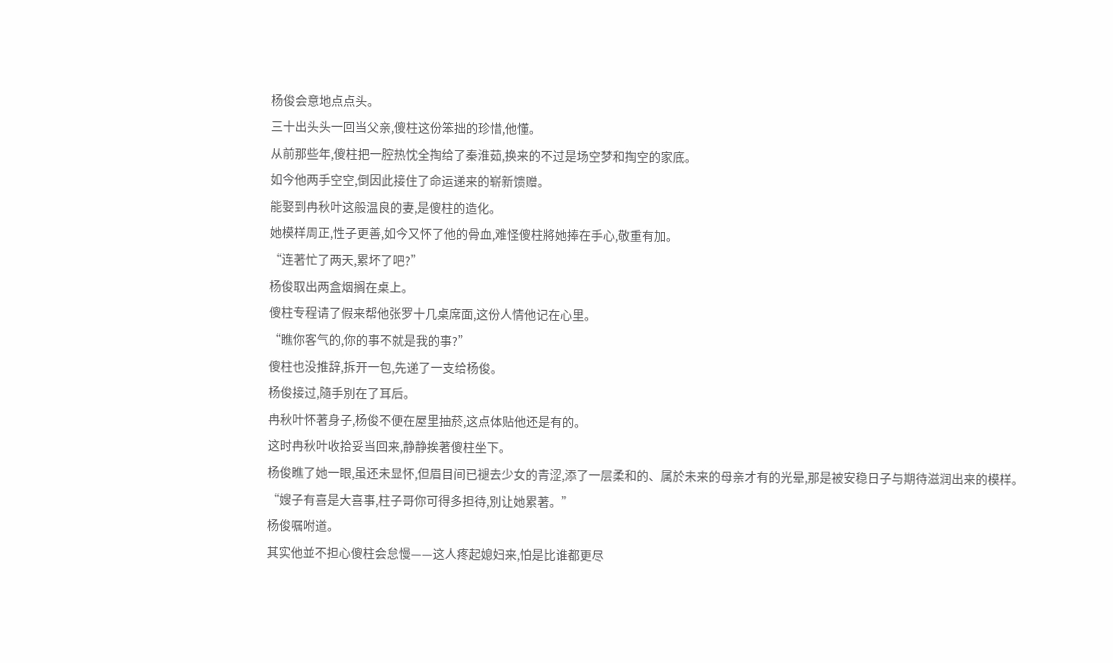杨俊会意地点点头。
三十出头头一回当父亲,傻柱这份笨拙的珍惜,他懂。
从前那些年,傻柱把一腔热忱全掏给了秦淮茹,换来的不过是场空梦和掏空的家底。
如今他两手空空,倒因此接住了命运递来的崭新馈赠。
能娶到冉秋叶这般温良的妻,是傻柱的造化。
她模样周正,性子更善,如今又怀了他的骨血,难怪傻柱將她捧在手心,敬重有加。
“连著忙了两天,累坏了吧?”
杨俊取出两盒烟搁在桌上。
傻柱专程请了假来帮他张罗十几桌席面,这份人情他记在心里。
“瞧你客气的,你的事不就是我的事?”
傻柱也没推辞,拆开一包,先递了一支给杨俊。
杨俊接过,隨手別在了耳后。
冉秋叶怀著身子,杨俊不便在屋里抽菸,这点体贴他还是有的。
这时冉秋叶收拾妥当回来,静静挨著傻柱坐下。
杨俊瞧了她一眼,虽还未显怀,但眉目间已褪去少女的青涩,添了一层柔和的、属於未来的母亲才有的光晕,那是被安稳日子与期待滋润出来的模样。
“嫂子有喜是大喜事,柱子哥你可得多担待,別让她累著。”
杨俊嘱咐道。
其实他並不担心傻柱会怠慢——这人疼起媳妇来,怕是比谁都更尽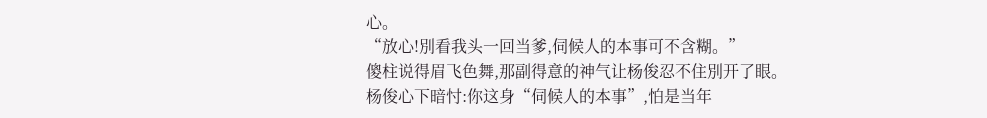心。
“放心!別看我头一回当爹,伺候人的本事可不含糊。”
傻柱说得眉飞色舞,那副得意的神气让杨俊忍不住別开了眼。
杨俊心下暗忖:你这身“伺候人的本事”,怕是当年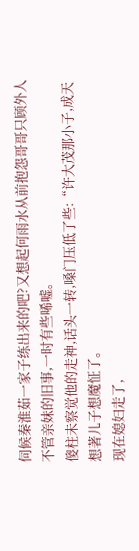伺候秦淮茹一家子练出来的吧?又想起何雨水从前抱怨哥哥只顾外人不管亲妹的旧事,一时有些唏嘘。
傻柱未察觉他的走神,话头一转,嗓门压低了些:“许大茂那小子,成天想著儿子想魔怔了。
现在媳妇走了,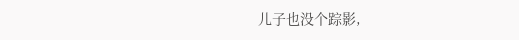儿子也没个踪影,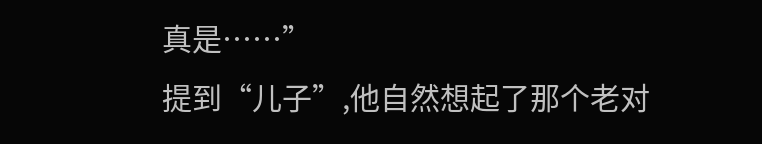真是……”
提到“儿子”,他自然想起了那个老对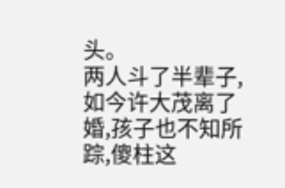头。
两人斗了半辈子,如今许大茂离了婚,孩子也不知所踪,傻柱这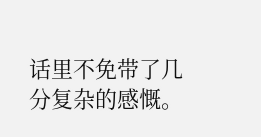话里不免带了几分复杂的感慨。